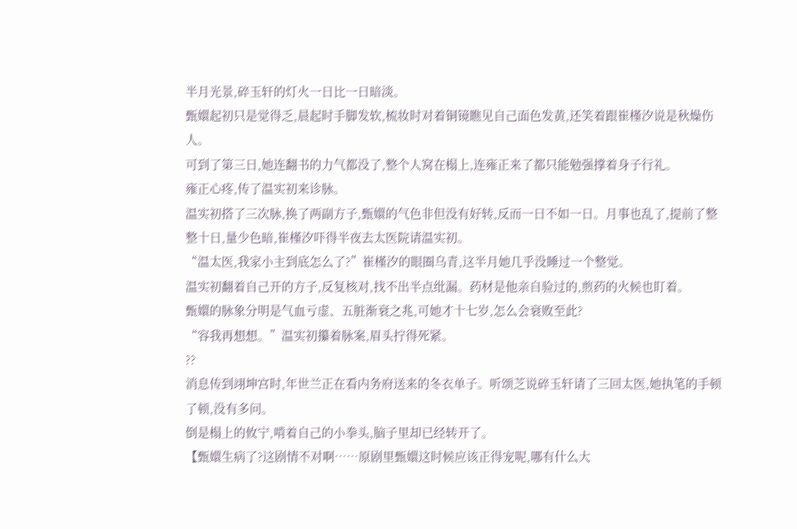半月光景,碎玉轩的灯火一日比一日暗淡。
甄嬛起初只是觉得乏,晨起时手脚发软,梳妆时对着铜镜瞧见自己面色发黄,还笑着跟崔槿汐说是秋燥伤人。
可到了第三日,她连翻书的力气都没了,整个人窝在榻上,连雍正来了都只能勉强撑着身子行礼。
雍正心疼,传了温实初来诊脉。
温实初搭了三次脉,换了两副方子,甄嬛的气色非但没有好转,反而一日不如一日。月事也乱了,提前了整整十日,量少色暗,崔槿汐吓得半夜去太医院请温实初。
“温太医,我家小主到底怎么了?”崔槿汐的眼圈乌青,这半月她几乎没睡过一个整觉。
温实初翻着自己开的方子,反复核对,找不出半点纰漏。药材是他亲自验过的,煎药的火候也盯着。
甄嬛的脉象分明是气血亏虚、五脏渐衰之兆,可她才十七岁,怎么会衰败至此?
“容我再想想。”温实初攥着脉案,眉头拧得死紧。
??
消息传到翊坤宫时,年世兰正在看内务府送来的冬衣单子。听颂芝说碎玉轩请了三回太医,她执笔的手顿了顿,没有多问。
倒是榻上的攸宁,啃着自己的小拳头,脑子里却已经转开了。
【甄嬛生病了?这剧情不对啊……原剧里甄嬛这时候应该正得宠呢,哪有什么大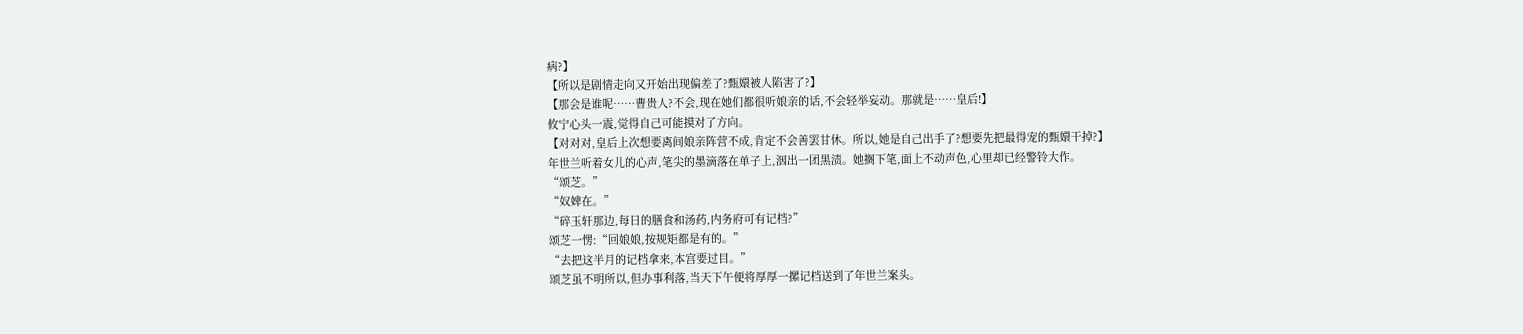病?】
【所以是剧情走向又开始出现偏差了?甄嬛被人陷害了?】
【那会是谁呢……曹贵人?不会,现在她们都很听娘亲的话,不会轻举妄动。那就是……皇后!】
攸宁心头一震,觉得自己可能摸对了方向。
【对对对,皇后上次想要离间娘亲阵营不成,肯定不会善罢甘休。所以,她是自己出手了?想要先把最得宠的甄嬛干掉?】
年世兰听着女儿的心声,笔尖的墨滴落在单子上,洇出一团黑渍。她搁下笔,面上不动声色,心里却已经警铃大作。
“颂芝。”
“奴婢在。”
“碎玉轩那边,每日的膳食和汤药,内务府可有记档?”
颂芝一愣:“回娘娘,按规矩都是有的。”
“去把这半月的记档拿来,本宫要过目。”
颂芝虽不明所以,但办事利落,当天下午便将厚厚一摞记档送到了年世兰案头。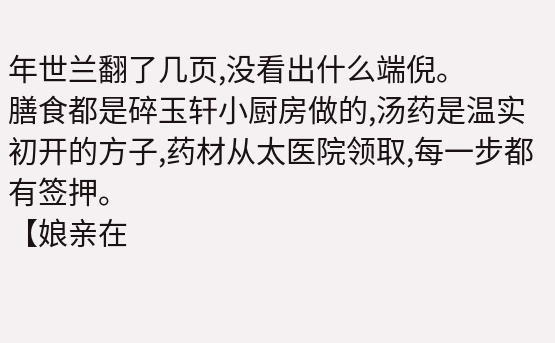年世兰翻了几页,没看出什么端倪。
膳食都是碎玉轩小厨房做的,汤药是温实初开的方子,药材从太医院领取,每一步都有签押。
【娘亲在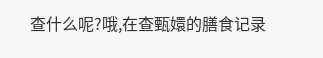查什么呢?哦,在查甄嬛的膳食记录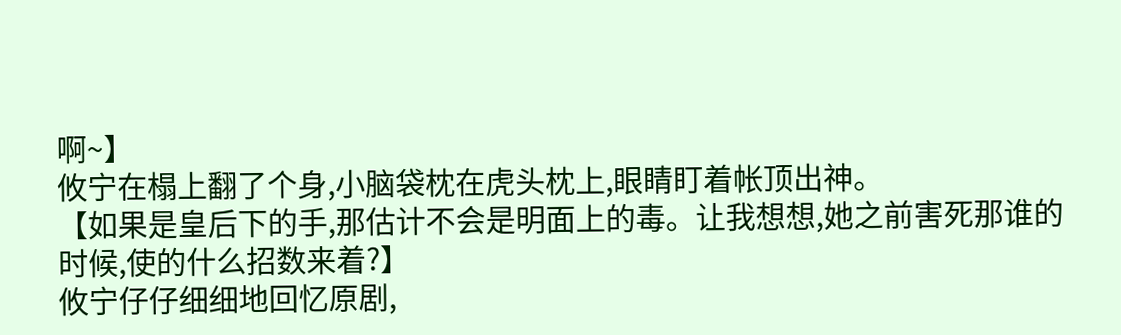啊~】
攸宁在榻上翻了个身,小脑袋枕在虎头枕上,眼睛盯着帐顶出神。
【如果是皇后下的手,那估计不会是明面上的毒。让我想想,她之前害死那谁的时候,使的什么招数来着?】
攸宁仔仔细细地回忆原剧,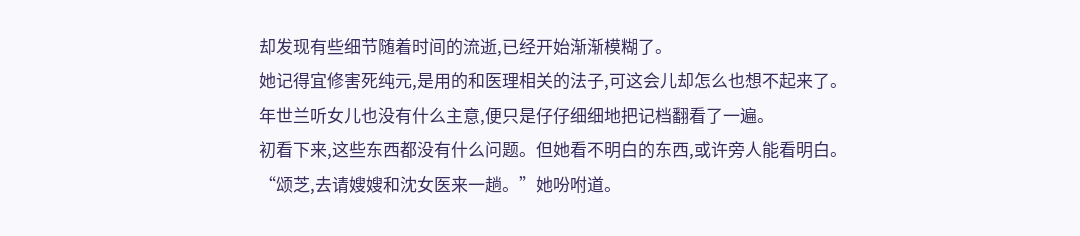却发现有些细节随着时间的流逝,已经开始渐渐模糊了。
她记得宜修害死纯元,是用的和医理相关的法子,可这会儿却怎么也想不起来了。
年世兰听女儿也没有什么主意,便只是仔仔细细地把记档翻看了一遍。
初看下来,这些东西都没有什么问题。但她看不明白的东西,或许旁人能看明白。
“颂芝,去请嫂嫂和沈女医来一趟。”她吩咐道。